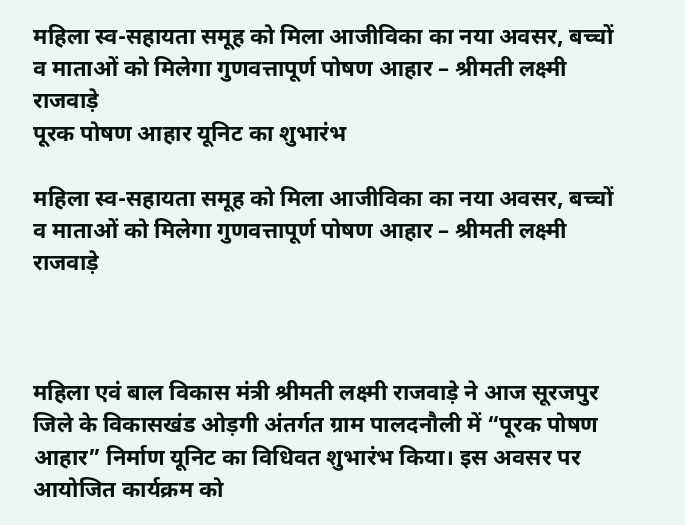महिला स्व-सहायता समूह को मिला आजीविका का नया अवसर, बच्चों व माताओं को मिलेगा गुणवत्तापूर्ण पोषण आहार – श्रीमती लक्ष्मी राजवाड़े
पूरक पोषण आहार यूनिट का शुभारंभ

महिला स्व-सहायता समूह को मिला आजीविका का नया अवसर, बच्चों व माताओं को मिलेगा गुणवत्तापूर्ण पोषण आहार – श्रीमती लक्ष्मी राजवाड़े



महिला एवं बाल विकास मंत्री श्रीमती लक्ष्मी राजवाड़े ने आज सूरजपुर जिले के विकासखंड ओड़गी अंतर्गत ग्राम पालदनौली में “पूरक पोषण आहार” निर्माण यूनिट का विधिवत शुभारंभ किया। इस अवसर पर आयोजित कार्यक्रम को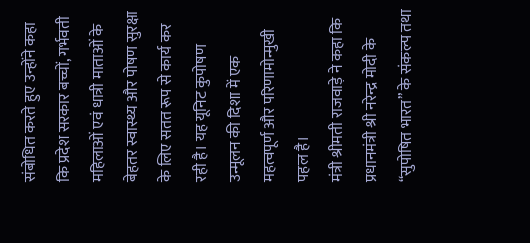संबोधित करते हुए उन्होंने कहा कि प्रदेश सरकार बच्चों, गर्भवती महिलाओं एवं धात्री माताओं के बेहतर स्वास्थ्य और पोषण सुरक्षा के लिए सतत रूप से कार्य कर रही है। यह यूनिट कुपोषण उन्मूलन की दिशा में एक महत्वपूर्ण और परिणामोन्मुखी पहल है।
मंत्री श्रीमती राजवाड़े ने कहा कि प्रधानमंत्री श्री नरेन्द्र मोदी के “सुपोषित भारत” के संकल्प तथा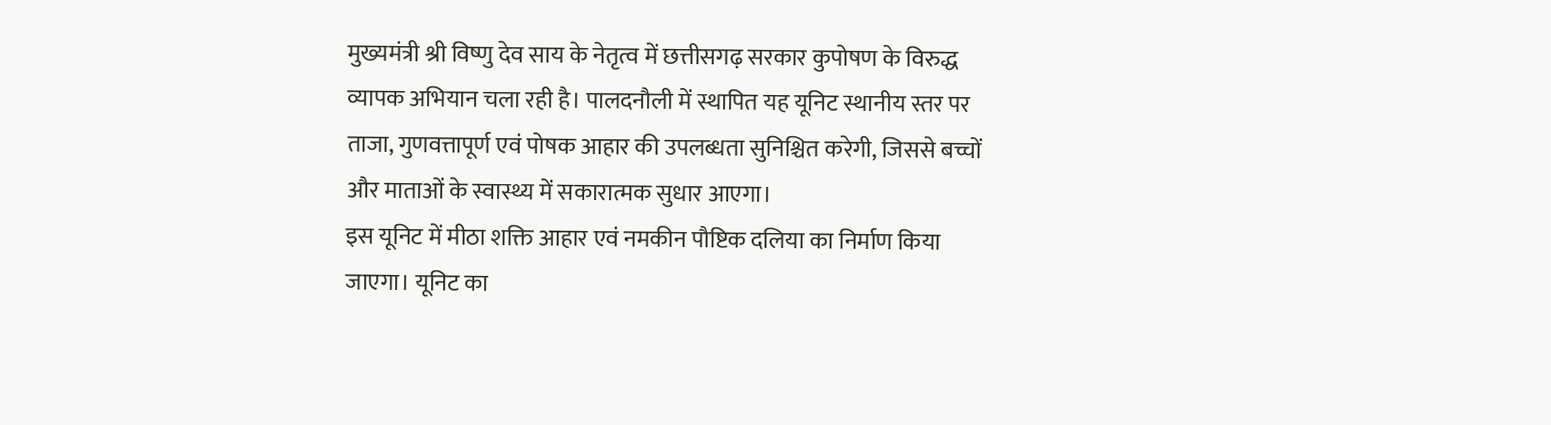मुख्यमंत्री श्री विष्णु देव साय के नेतृत्व में छत्तीसगढ़ सरकार कुपोषण के विरुद्ध व्यापक अभियान चला रही है। पालदनौली में स्थापित यह यूनिट स्थानीय स्तर पर ताजा, गुणवत्तापूर्ण एवं पोषक आहार की उपलब्धता सुनिश्चित करेगी, जिससे बच्चों और माताओं के स्वास्थ्य में सकारात्मक सुधार आएगा।
इस यूनिट में मीठा शक्ति आहार एवं नमकीन पौष्टिक दलिया का निर्माण किया जाएगा। यूनिट का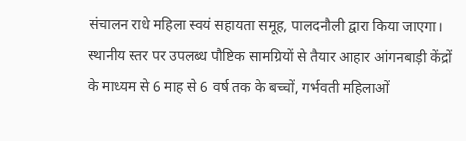संचालन राधे महिला स्वयं सहायता समूह, पालदनौली द्वारा किया जाएगा। स्थानीय स्तर पर उपलब्ध पौष्टिक सामग्रियों से तैयार आहार आंगनबाड़ी केंद्रों के माध्यम से 6 माह से 6 वर्ष तक के बच्चों, गर्भवती महिलाओं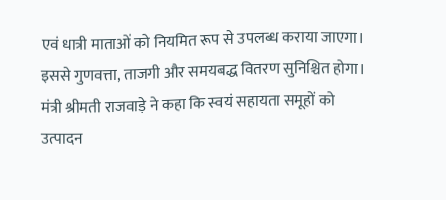एवं धात्री माताओं को नियमित रूप से उपलब्ध कराया जाएगा। इससे गुणवत्ता, ताजगी और समयबद्ध वितरण सुनिश्चित होगा।
मंत्री श्रीमती राजवाड़े ने कहा कि स्वयं सहायता समूहों को उत्पादन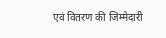एवं वितरण की जिम्मेदारी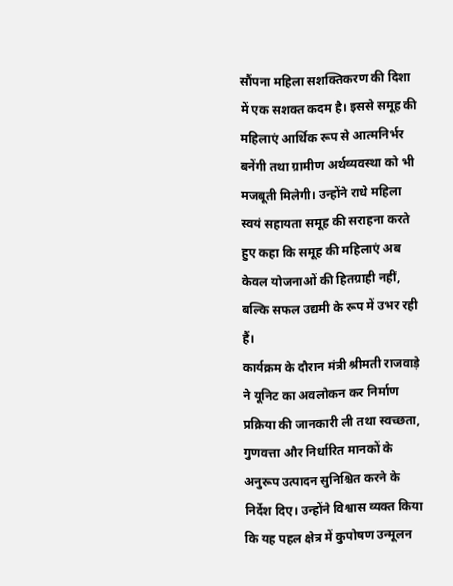सौंपना महिला सशक्तिकरण की दिशा में एक सशक्त कदम है। इससे समूह की महिलाएं आर्थिक रूप से आत्मनिर्भर बनेंगी तथा ग्रामीण अर्थव्यवस्था को भी मजबूती मिलेगी। उन्होंने राधे महिला स्वयं सहायता समूह की सराहना करते हुए कहा कि समूह की महिलाएं अब केवल योजनाओं की हितग्राही नहीं, बल्कि सफल उद्यमी के रूप में उभर रही हैं।
कार्यक्रम के दौरान मंत्री श्रीमती राजवाड़े ने यूनिट का अवलोकन कर निर्माण प्रक्रिया की जानकारी ली तथा स्वच्छता, गुणवत्ता और निर्धारित मानकों के अनुरूप उत्पादन सुनिश्चित करने के निर्देश दिए। उन्होंने विश्वास व्यक्त किया कि यह पहल क्षेत्र में कुपोषण उन्मूलन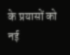के प्रयासों को नई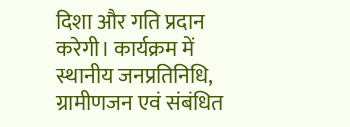दिशा और गति प्रदान करेगी। कार्यक्रम में स्थानीय जनप्रतिनिधि, ग्रामीणजन एवं संबंधित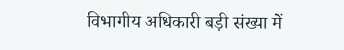विभागीय अधिकारी बड़ी संख्या में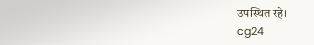उपस्थित रहे।
cg24